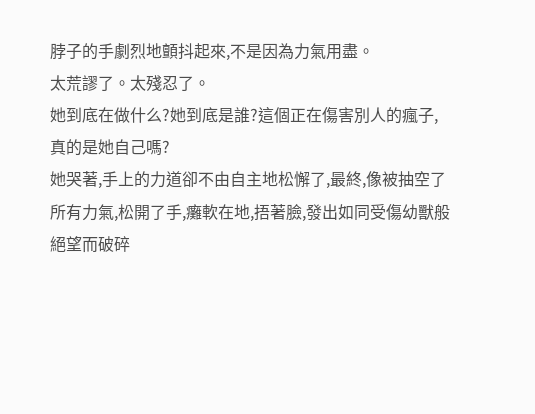脖子的手劇烈地顫抖起來,不是因為力氣用盡。
太荒謬了。太殘忍了。
她到底在做什么?她到底是誰?這個正在傷害別人的瘋子,真的是她自己嗎?
她哭著,手上的力道卻不由自主地松懈了,最終,像被抽空了所有力氣,松開了手,癱軟在地,捂著臉,發出如同受傷幼獸般絕望而破碎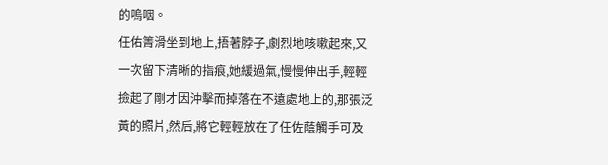的嗚咽。
任佑箐滑坐到地上,捂著脖子,劇烈地咳嗽起來,又一次留下清晰的指痕,她緩過氣,慢慢伸出手,輕輕撿起了剛才因沖擊而掉落在不遠處地上的,那張泛黃的照片,然后,將它輕輕放在了任佐蔭觸手可及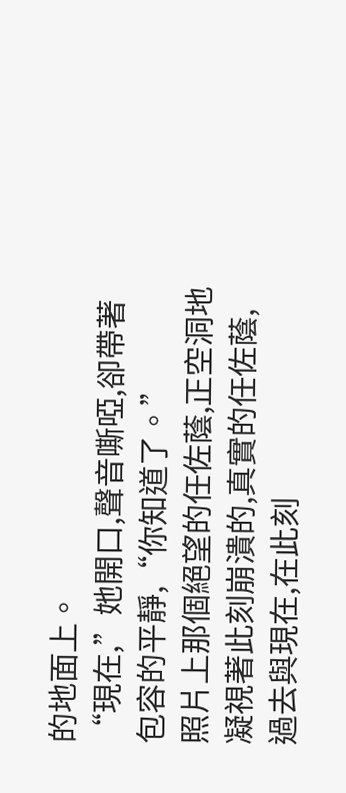的地面上。
“現在,”她開口,聲音嘶啞,卻帶著包容的平靜,“你知道了。”
照片上那個絕望的任佐蔭,正空洞地凝視著此刻崩潰的,真實的任佐蔭,過去與現在,在此刻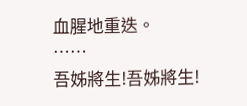血腥地重迭。
……
吾姊將生!吾姊將生!